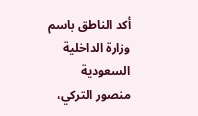أكد الناطق باسم وزارة الداخلية السعودية منصور التركي،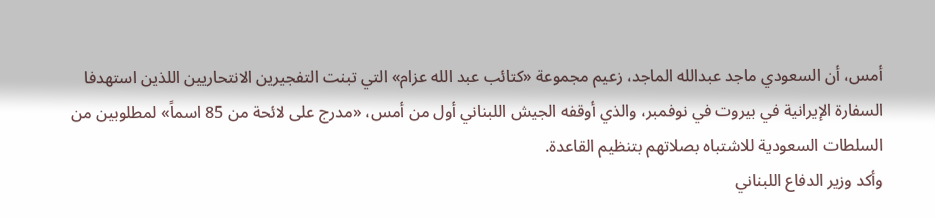أمس، أن السعودي ماجد عبدالله الماجد، زعيم مجموعة «كتائب عبد الله عزام» التي تبنت التفجيرين الانتحاريين اللذين استهدفا السفارة الإيرانية في بيروت في نوفمبر، والذي أوقفه الجيش اللبناني أول من أمس، «مدرج على لائحة من 85 اسماً» لمطلوبين من السلطات السعودية للاشتباه بصلاتهم بتنظيم القاعدة.
وأكد وزير الدفاع اللبناني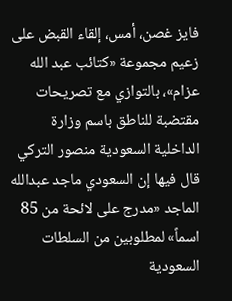فايز غصن، أمس، إلقاء القبض على زعيم مجموعة «كتائب عبد الله عزام»، بالتوازي مع تصريحات مقتضبة للناطق باسم وزارة الداخلية السعودية منصور التركي قال فيها إن السعودي ماجد عبدالله الماجد «مدرج على لائحة من 85 اسماً» لمطلوبين من السلطات السعودية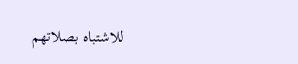للاشتباه بصلاتهم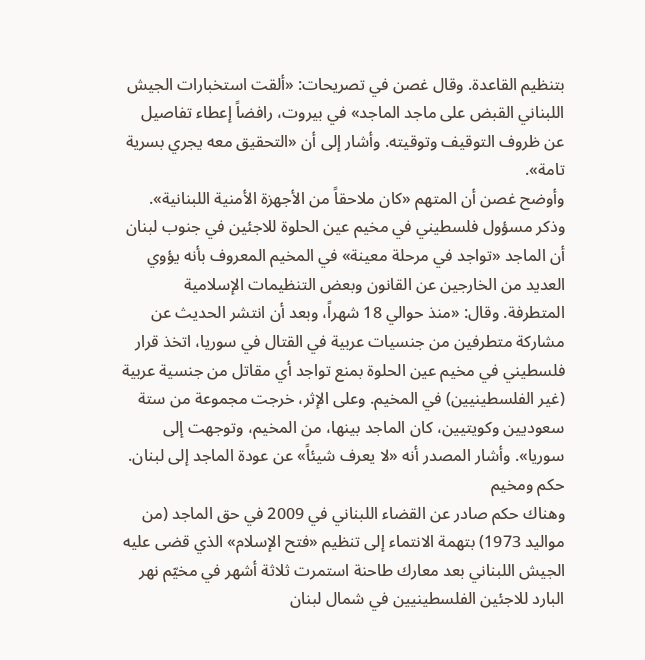بتنظيم القاعدة. وقال غصن في تصريحات: «ألقت استخبارات الجيش اللبناني القبض على ماجد الماجد» في بيروت، رافضاً إعطاء تفاصيل عن ظروف التوقيف وتوقيته. وأشار إلى أن «التحقيق معه يجري بسرية تامة».
وأوضح غصن أن المتهم «كان ملاحقاً من الأجهزة الأمنية اللبنانية». وذكر مسؤول فلسطيني في مخيم عين الحلوة للاجئين في جنوب لبنان أن الماجد «تواجد في مرحلة معينة» في المخيم المعروف بأنه يؤوي العديد من الخارجين عن القانون وبعض التنظيمات الإسلامية المتطرفة. وقال: «منذ حوالي 18 شهراً، وبعد أن انتشر الحديث عن مشاركة متطرفين من جنسيات عربية في القتال في سوريا، اتخذ قرار فلسطيني في مخيم عين الحلوة بمنع تواجد أي مقاتل من جنسية عربية (غير الفلسطينيين) في المخيم. وعلى الإثر، خرجت مجموعة من ستة سعوديين وكويتيين، كان الماجد بينها، من المخيم، وتوجهت إلى سوريا». وأشار المصدر أنه «لا يعرف شيئاً» عن عودة الماجد إلى لبنان.
حكم ومخيم
وهناك حكم صادر عن القضاء اللبناني في 2009 في حق الماجد (من مواليد 1973) بتهمة الانتماء إلى تنظيم «فتح الإسلام» الذي قضى عليه الجيش اللبناني بعد معارك طاحنة استمرت ثلاثة أشهر في مخيّم نهر البارد للاجئين الفلسطينيين في شمال لبنان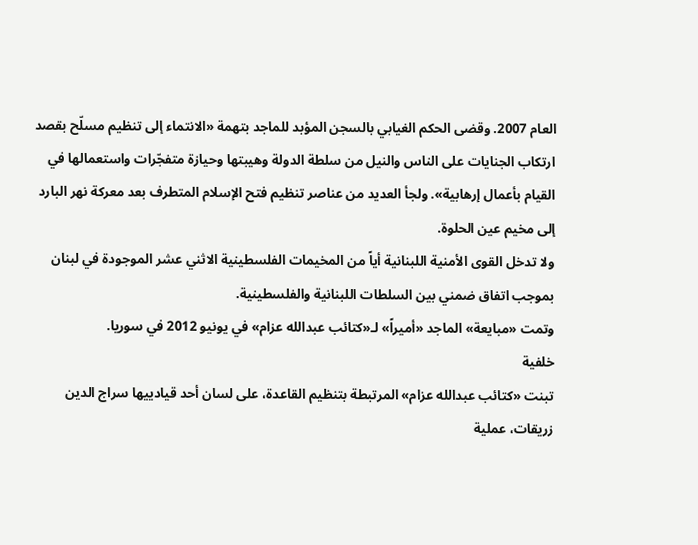العام 2007. وقضى الحكم الغيابي بالسجن المؤبد للماجد بتهمة «الانتماء إلى تنظيم مسلّح بقصد ارتكاب الجنايات على الناس والنيل من سلطة الدولة وهيبتها وحيازة متفجّرات واستعمالها في القيام بأعمال إرهابية». ولجأ العديد من عناصر تنظيم فتح الإسلام المتطرف بعد معركة نهر البارد إلى مخيم عين الحلوة.
ولا تدخل القوى الأمنية اللبنانية أياً من المخيمات الفلسطينية الاثني عشر الموجودة في لبنان بموجب اتفاق ضمني بين السلطات اللبنانية والفلسطينية.
وتمت «مبايعة» الماجد «أميراً» لـ«كتائب عبدالله عزام» في يونيو 2012 في سوريا.
خلفية
تبنت «كتائب عبدالله عزام» المرتبطة بتنظيم القاعدة، على لسان أحد قيادييها سراج الدين زريقات، عملية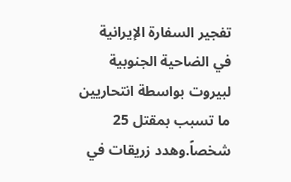تفجير السفارة الإيرانية في الضاحية الجنوبية لبيروت بواسطة انتحاريين ما تسبب بمقتل 25 شخصاً.وهدد زريقات في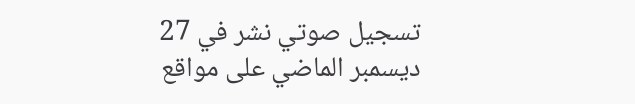تسجيل صوتي نشر في 27 ديسمبر الماضي على مواقع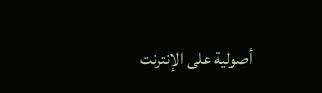أصولية على الإنترنت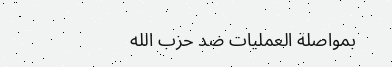بمواصلة العمليات ضد حزب الله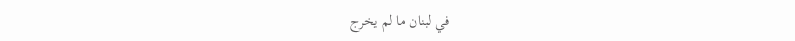في لبنان ما لم يخرج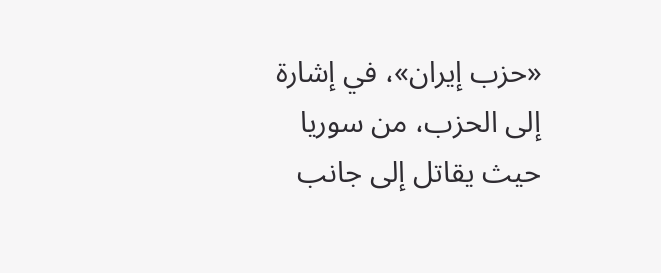«حزب إيران»، في إشارة إلى الحزب، من سوريا حيث يقاتل إلى جانب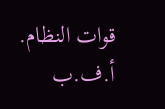قوات النظام. أ.ف.ب